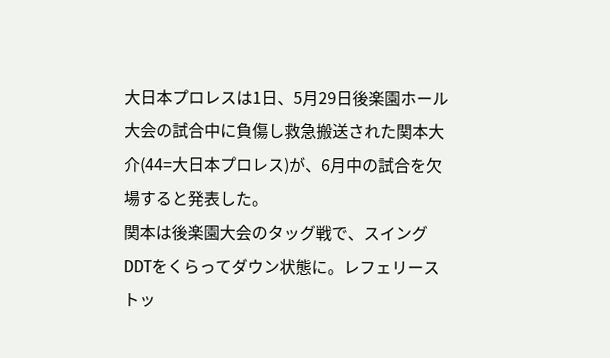大日本プロレスは1日、5月29日後楽園ホール大会の試合中に負傷し救急搬送された関本大介(44=大日本プロレス)が、6月中の試合を欠場すると発表した。
関本は後楽園大会のタッグ戦で、スイングDDTをくらってダウン状態に。レフェリーストッ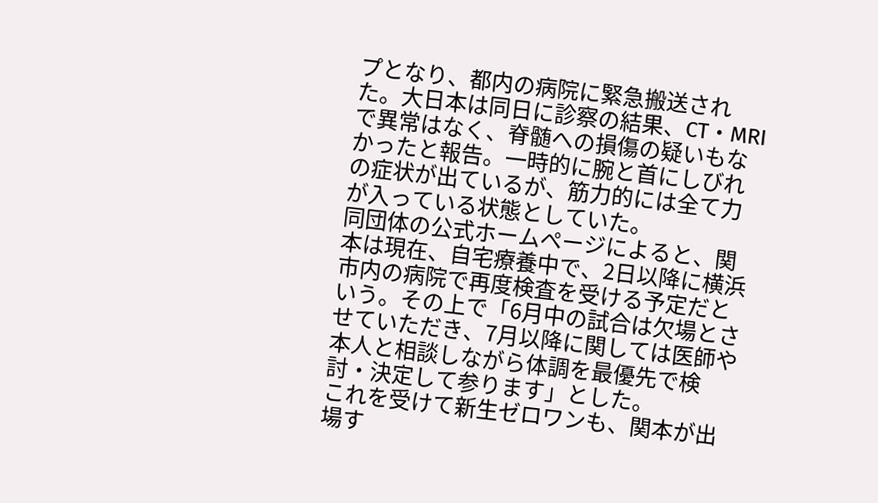プとなり、都内の病院に緊急搬送された。大日本は同日に診察の結果、CT・MRIで異常はなく、脊髄への損傷の疑いもなかったと報告。一時的に腕と首にしびれの症状が出ているが、筋力的には全て力が入っている状態としていた。
同団体の公式ホームページによると、関本は現在、自宅療養中で、2日以降に横浜市内の病院で再度検査を受ける予定だという。その上で「6月中の試合は欠場とさせていただき、7月以降に関しては医師や本人と相談しながら体調を最優先で検討・決定して参ります」とした。
これを受けて新生ゼロワンも、関本が出場す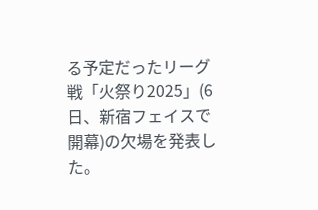る予定だったリーグ戦「火祭り2025」(6日、新宿フェイスで開幕)の欠場を発表した。